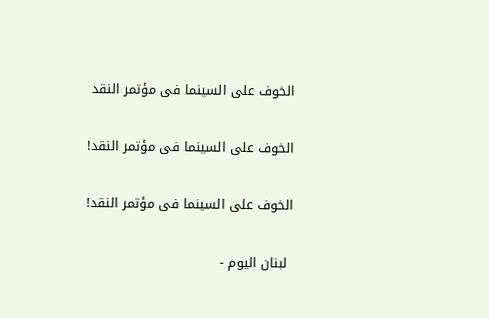الخوف على السينما فى مؤتمر النقد

الخوف على السينما فى مؤتمر النقد!

الخوف على السينما فى مؤتمر النقد!

 لبنان اليوم -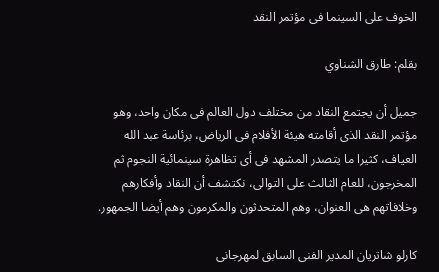الخوف على السينما فى مؤتمر النقد

بقلم: طارق الشناوي

جميل أن يجتمع النقاد من مختلف دول العالم فى مكان واحد، وهو مؤتمر النقد الذى أقامته هيئة الأفلام فى الرياض، برئاسة عبد الله العياف، كثيرا ما يتصدر المشهد فى أى تظاهرة سينمائية النجوم ثم المخرجون، للعام الثالث على التوالى، نكتشف أن النقاد وأفكارهم وخلافاتهم هى العنوان، وهم المتحدثون والمكرمون وهم أيضا الجمهور.

كارلو شاتريان المدير الفنى السابق لمهرجانى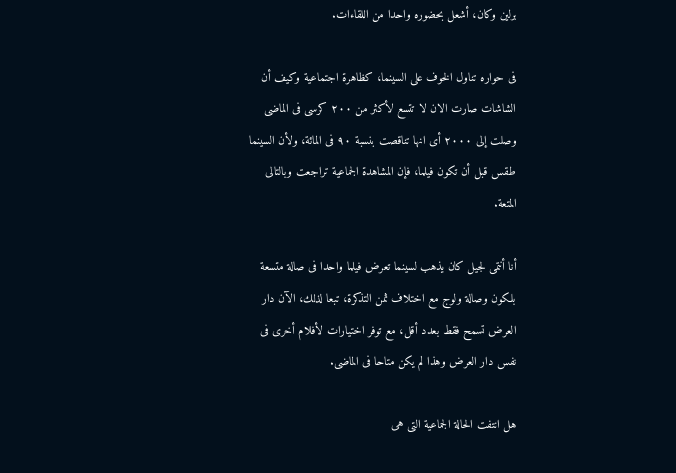برلين وكان، أشعل بحضوره واحدا من اللقاءات.

فى حواره تناول الخوف على السينما، كظاهرة اجتماعية وكيف أن الشاشات صارت الان لا تتسع لأكثر من ٢٠٠ كرسى فى الماضى وصلت إلى ٢٠٠٠ أى انها تناقصت بنسبة ٩٠ فى المائة، ولأن السينما طقس قبل أن تكون فيلما، فإن المشاهدة الجماعية تراجعت وبالتالى المتعة.

أنا أنتمى لجيل كان يذهب لسينما تعرض فيلما واحدا فى صالة متسعة بلكون وصالة ولوج مع اختلاف ثمن التذكرة، تبعا لذلك، الآن دار العرض تسمح فقط بعدد أقل، مع توفر اختيارات لأفلام أخرى فى نفس دار العرض وهذا لم يكن متاحا فى الماضى.

هل انتفت الحالة الجماعية التى هى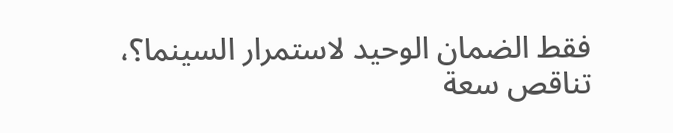فقط الضمان الوحيد لاستمرار السينما؟، تناقص سعة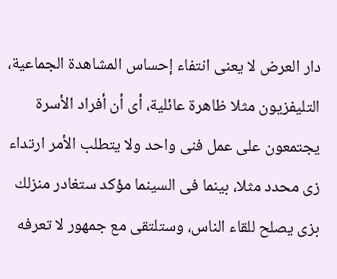دار العرض لا يعنى انتفاء إحساس المشاهدة الجماعية، التليفزيون مثلا ظاهرة عائلية، أى أن أفراد الأسرة يجتمعون على عمل فنى واحد ولا يتطلب الأمر ارتداء زى محدد مثلا، بينما فى السينما مؤكد ستغادر منزلك بزى يصلح للقاء الناس، وستلتقى مع جمهور لا تعرفه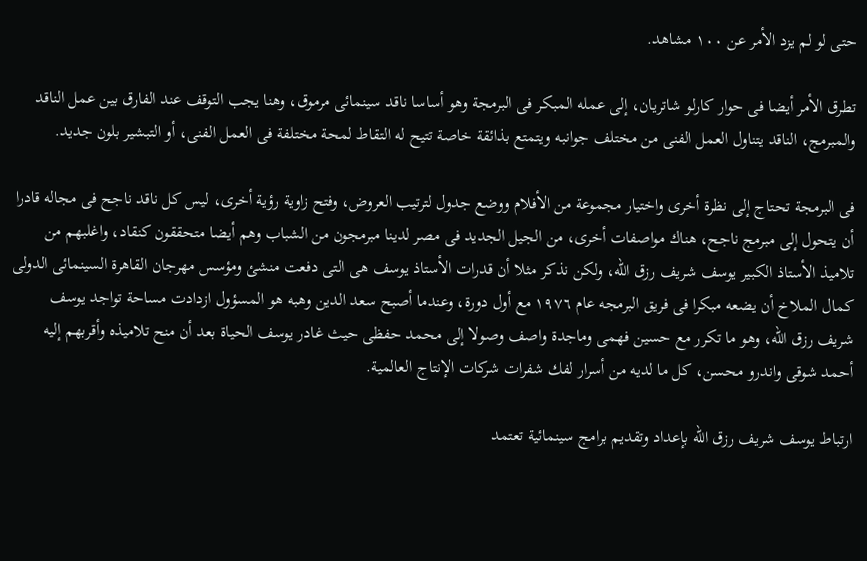حتى لو لم يزد الأمر عن ١٠٠ مشاهد.

تطرق الأمر أيضا فى حوار كارلو شاتريان، إلى عمله المبكر فى البرمجة وهو أساسا ناقد سينمائى مرموق، وهنا يجب التوقف عند الفارق بين عمل الناقد والمبرمج، الناقد يتناول العمل الفنى من مختلف جوانبه ويتمتع بذائقة خاصة تتيح له التقاط لمحة مختلفة فى العمل الفنى، أو التبشير بلون جديد.

فى البرمجة تحتاج إلى نظرة أخرى واختيار مجموعة من الأفلام ووضع جدول لترتيب العروض، وفتح زاوية رؤية أخرى، ليس كل ناقد ناجح فى مجاله قادرا أن يتحول إلى مبرمج ناجح، هناك مواصفات أخرى، من الجيل الجديد فى مصر لدينا مبرمجون من الشباب وهم أيضا متحققون كنقاد، واغلبهم من تلاميذ الأستاذ الكبير يوسف شريف رزق الله، ولكن نذكر مثلا أن قدرات الأستاذ يوسف هى التى دفعت منشئ ومؤسس مهرجان القاهرة السينمائى الدولى كمال الملاخ أن يضعه مبكرا فى فريق البرمجه عام ١٩٧٦ مع أول دورة، وعندما أصبح سعد الدين وهبه هو المسؤول ازدادت مساحة تواجد يوسف شريف رزق الله، وهو ما تكرر مع حسين فهمى وماجدة واصف وصولا إلى محمد حفظى حيث غادر يوسف الحياة بعد أن منح تلاميذه وأقربهم إليه أحمد شوقى واندرو محسن، كل ما لديه من أسرار لفك شفرات شركات الإنتاج العالمية.

ارتباط يوسف شريف رزق الله بإعداد وتقديم برامج سينمائية تعتمد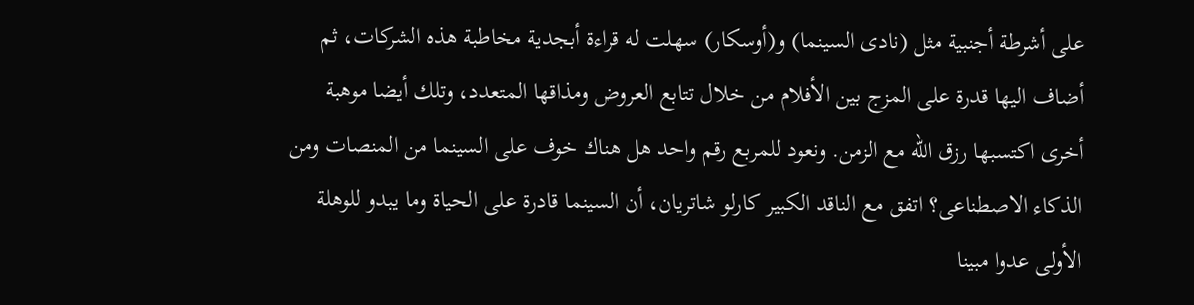على أشرطة أجنبية مثل (نادى السينما) و(أوسكار) سهلت له قراءة أبجدية مخاطبة هذه الشركات، ثم أضاف اليها قدرة على المزج بين الأفلام من خلال تتابع العروض ومذاقها المتعدد، وتلك أيضا موهبة أخرى اكتسبها رزق الله مع الزمن. ونعود للمربع رقم واحد هل هناك خوف على السينما من المنصات ومن الذكاء الاصطناعى؟ اتفق مع الناقد الكبير كارلو شاتريان، أن السينما قادرة على الحياة وما يبدو للوهلة الأولى عدوا مبينا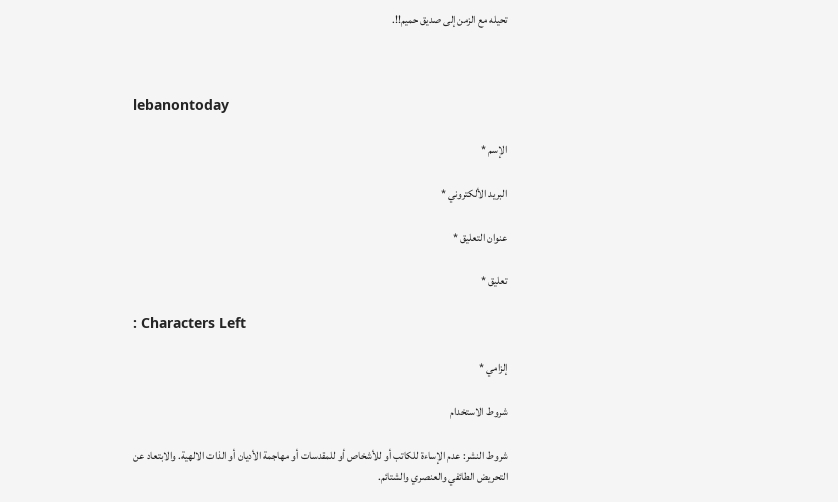تحيله مع الزمن إلى صديق حميم!!.



lebanontoday

الإسم *

البريد الألكتروني *

عنوان التعليق *

تعليق *

: Characters Left

إلزامي *

شروط الاستخدام

شروط النشر: عدم الإساءة للكاتب أو للأشخاص أو للمقدسات أو مهاجمة الأديان أو الذات الالهية. والابتعاد عن التحريض الطائفي والعنصري والشتائم.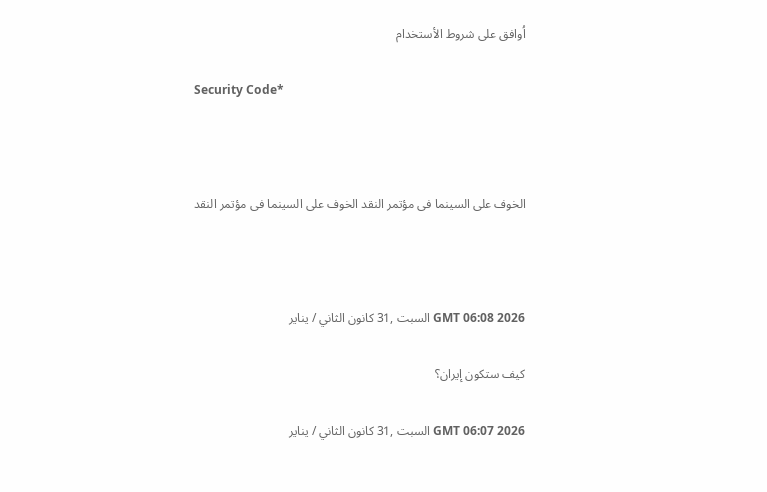اُوافق على شروط الأستخدام

Security Code*



الخوف على السينما فى مؤتمر النقد الخوف على السينما فى مؤتمر النقد



GMT 06:08 2026 السبت ,31 كانون الثاني / يناير

كيف ستكون إيران؟

GMT 06:07 2026 السبت ,31 كانون الثاني / يناير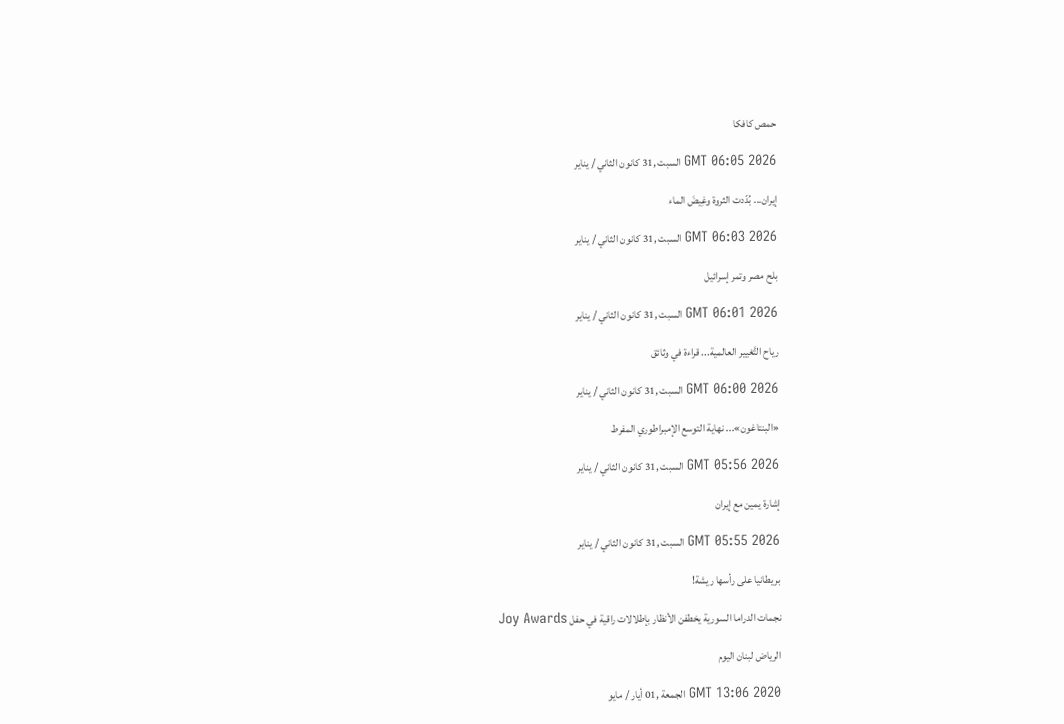حمص كافكا

GMT 06:05 2026 السبت ,31 كانون الثاني / يناير

إيران... بُدّدت الثروة وغِيضَ الماء

GMT 06:03 2026 السبت ,31 كانون الثاني / يناير

بلح مصر وتمر إسرائيل

GMT 06:01 2026 السبت ,31 كانون الثاني / يناير

رياح التَّغيير العالمية... قراءة في وثائق

GMT 06:00 2026 السبت ,31 كانون الثاني / يناير

«البنتاغون»... نهاية التوسع الإمبراطوري المفرط

GMT 05:56 2026 السبت ,31 كانون الثاني / يناير

إشارة يمين مع إيران

GMT 05:55 2026 السبت ,31 كانون الثاني / يناير

بريطانيا على رأسها ريشة!

نجمات الدراما السورية يخطفن الأنظار بإطلالات راقية في حفل Joy Awards

الرياض لبنان اليوم

GMT 13:06 2020 الجمعة ,01 أيار / مايو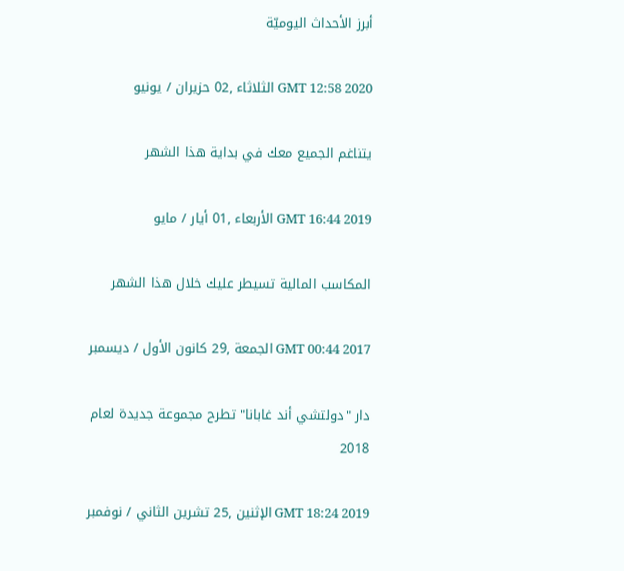أبرز الأحداث اليوميّة

GMT 12:58 2020 الثلاثاء ,02 حزيران / يونيو

يتناغم الجميع معك في بداية هذا الشهر

GMT 16:44 2019 الأربعاء ,01 أيار / مايو

المكاسب المالية تسيطر عليك خلال هذا الشهر

GMT 00:44 2017 الجمعة ,29 كانون الأول / ديسمبر

دار "دولتشي أند غابانا" تطرح مجموعة جديدة لعام 2018

GMT 18:24 2019 الإثنين ,25 تشرين الثاني / نوفمبر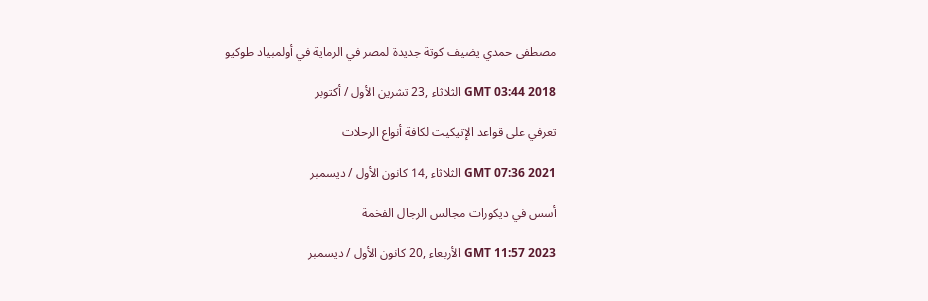مصطفى حمدي يضيف كوتة جديدة لمصر في الرماية في أولمبياد طوكيو

GMT 03:44 2018 الثلاثاء ,23 تشرين الأول / أكتوبر

تعرفي على قواعد الإتيكيت لكافة أنواع الرحلات

GMT 07:36 2021 الثلاثاء ,14 كانون الأول / ديسمبر

أسس في ديكورات مجالس الرجال الفخمة

GMT 11:57 2023 الأربعاء ,20 كانون الأول / ديسمبر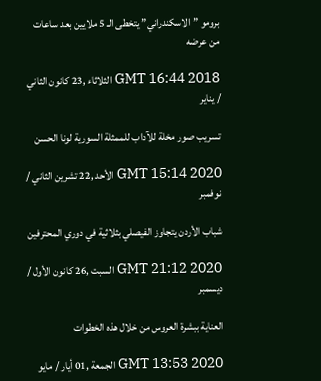برومو ”الاسكندراني” يتخطى الـ 5 ملايين بعد ساعات من عرضه

GMT 16:44 2018 الثلاثاء ,23 كانون الثاني / يناير

تسريب صور مخلة للآداب للممثلة السورية لونا الحسن

GMT 15:14 2020 الأحد ,22 تشرين الثاني / نوفمبر

شباب الأردن يتجاوز الفيصلي بثلاثية في دوري المحترفين

GMT 21:12 2020 السبت ,26 كانون الأول / ديسمبر

العناية ببشرة العروس من خلال هذه الخطوات

GMT 13:53 2020 الجمعة ,01 أيار / مايو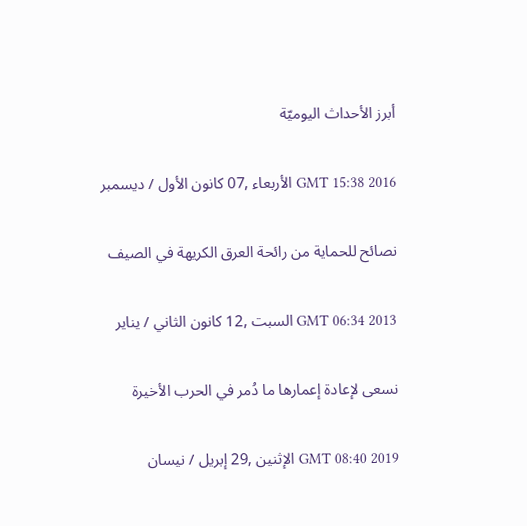أبرز الأحداث اليوميّة

GMT 15:38 2016 الأربعاء ,07 كانون الأول / ديسمبر

نصائح للحماية من رائحة العرق الكريهة في الصيف

GMT 06:34 2013 السبت ,12 كانون الثاني / يناير

نسعى لإعادة إعمارها ما دُمر في الحرب الأخيرة

GMT 08:40 2019 الإثنين ,29 إبريل / نيسان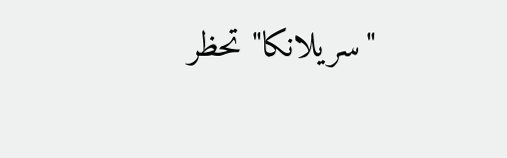"سريلانكا" تحظر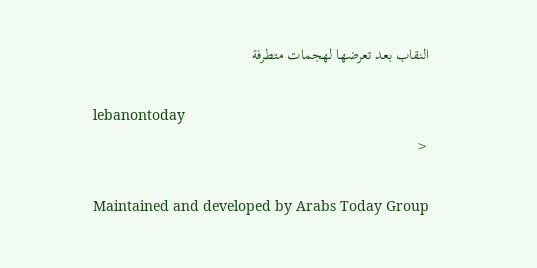النقاب بعد تعرضها لهجمات متطرفة

lebanontoday
<

Maintained and developed by Arabs Today Group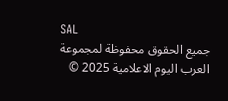SAL
جميع الحقوق محفوظة لمجموعة العرب اليوم الاعلامية 2025 ©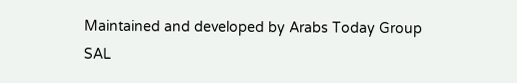Maintained and developed by Arabs Today Group SAL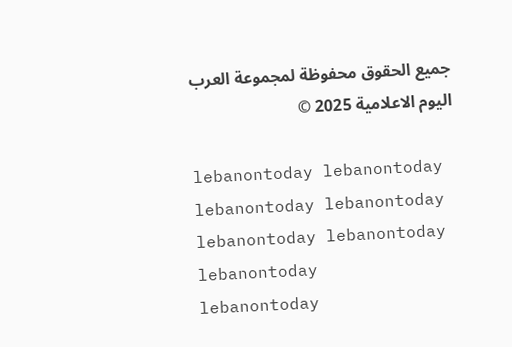جميع الحقوق محفوظة لمجموعة العرب اليوم الاعلامية 2025 ©

lebanontoday lebanontoday lebanontoday lebanontoday
lebanontoday lebanontoday lebanontoday
lebanontoday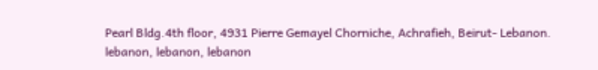Pearl Bldg.4th floor, 4931 Pierre Gemayel Chorniche, Achrafieh, Beirut- Lebanon.
lebanon, lebanon, lebanon